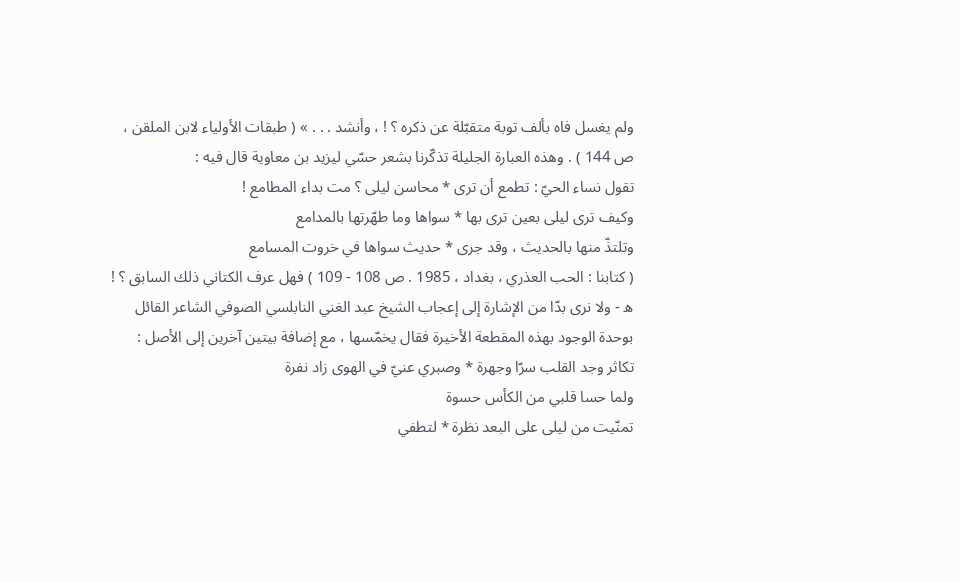ولم يغسل فاه بألف توبة متقبّلة عن ذكره ؟ ! ، وأنشد . . . » ( طبقات الأولياء لابن الملقن ، ص 144 ) . وهذه العبارة الجليلة تذكّرنا بشعر حسّي ليزيد بن معاوية قال فيه :
تقول نساء الحيّ : تطمع أن ترى * محاسن ليلى ؟ مت بداء المطامع !
وكيف ترى ليلى بعين ترى بها * سواها وما طهّرتها بالمدامع
وتلتذّ منها بالحديث ، وقد جرى * حديث سواها في خروت المسامع
( كتابنا : الحب العذري ، بغداد ، 1985 . ص 108 - 109 ) فهل عرف الكتاني ذلك السابق ؟ !
ه - ولا نرى بدّا من الإشارة إلى إعجاب الشيخ عبد الغني النابلسي الصوفي الشاعر القائل بوحدة الوجود بهذه المقطعة الأخيرة فقال يخمّسها ، مع إضافة بيتين آخرين إلى الأصل :
تكاثر وجد القلب سرّا وجهرة * وصبري عنيّ في الهوى زاد نفرة
ولما حسا قلبي من الكأس حسوة
تمنّيت من ليلى على البعد نظرة * لتطفي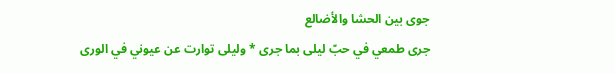جوى بين الحشا والأضالع
جرى طمعي في حبّ ليلى بما جرى * وليلى توارت عن عيوني في الورى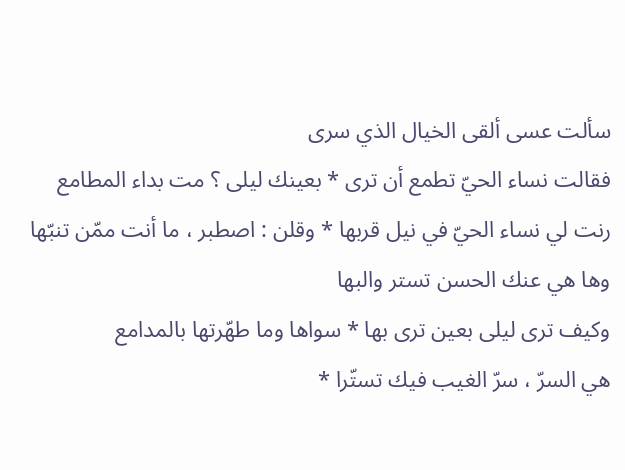سألت عسى ألقى الخيال الذي سرى
فقالت نساء الحيّ تطمع أن ترى * بعينك ليلى ؟ مت بداء المطامع
رنت لي نساء الحيّ في نيل قربها * وقلن : اصطبر ، ما أنت ممّن تنبّها
وها هي عنك الحسن تستر والبها
وكيف ترى ليلى بعين ترى بها * سواها وما طهّرتها بالمدامع
هي السرّ ، سرّ الغيب فيك تستّرا *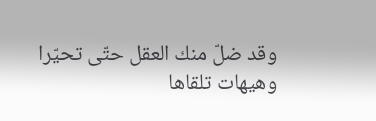وقد ضلّ منك العقل حتّى تحيّرا
وهيهات تلقاها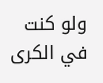ولو كنت في الكرى